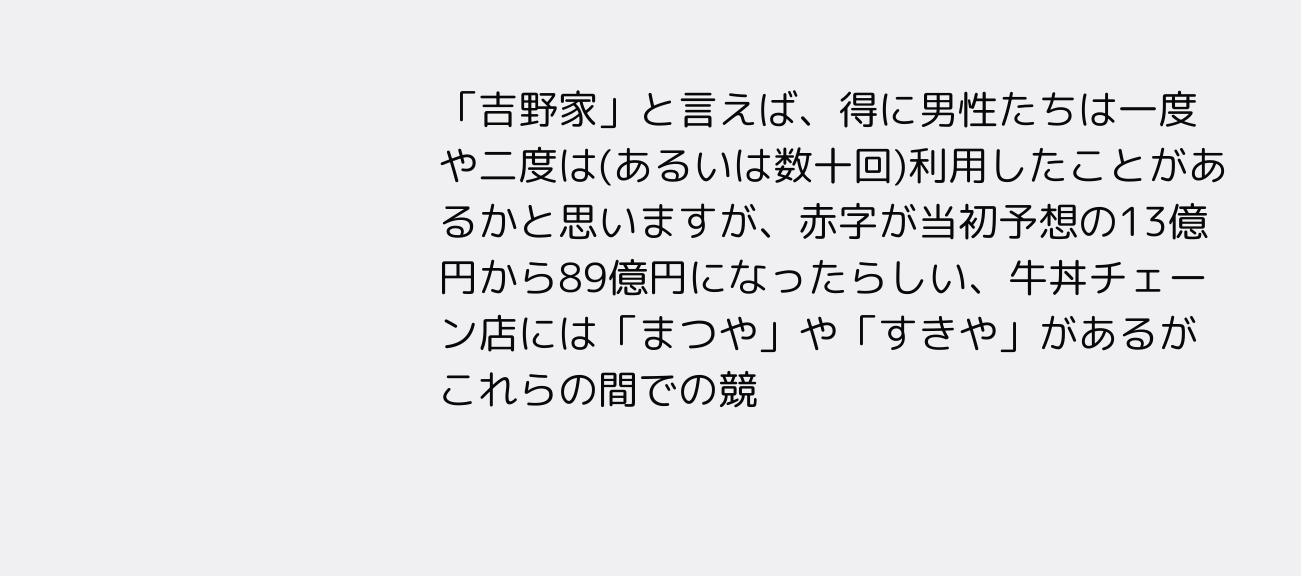「吉野家」と言えば、得に男性たちは一度や二度は(あるいは数十回)利用したことがあるかと思いますが、赤字が当初予想の13億円から89億円になったらしい、牛丼チェーン店には「まつや」や「すきや」があるがこれらの間での競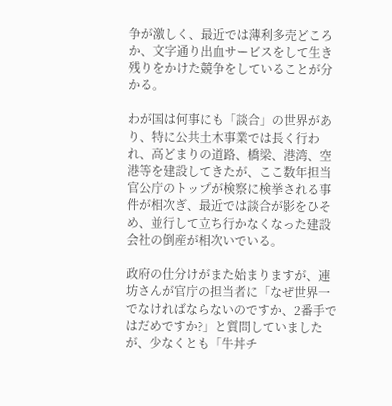争が激しく、最近では薄利多売どころか、文字通り出血サービスをして生き残りをかけた競争をしていることが分かる。

わが国は何事にも「談合」の世界があり、特に公共土木事業では長く行われ、高どまりの道路、橋梁、港湾、空港等を建設してきたが、ここ数年担当官公庁のトップが検察に検挙される事件が相次ぎ、最近では談合が影をひそめ、並行して立ち行かなくなった建設会社の倒産が相次いでいる。

政府の仕分けがまた始まりますが、連坊さんが官庁の担当者に「なぜ世界一でなければならないのですか、2番手ではだめですか?」と質問していましたが、少なくとも「牛丼チ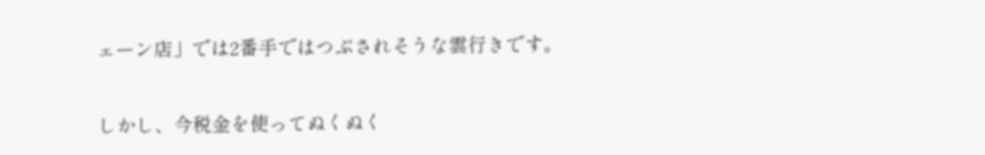ェーン店」では2番手ではつぶされそうな雲行きです。

しかし、今税金を使ってぬくぬく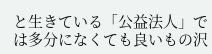と生きている「公益法人」では多分になくても良いもの沢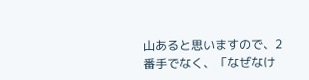山あると思いますので、2番手でなく、「なぜなけ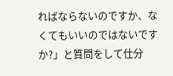ればならないのですか、なくてもいいのではないですか?」と質問をして仕分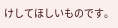けしてほしいものです。